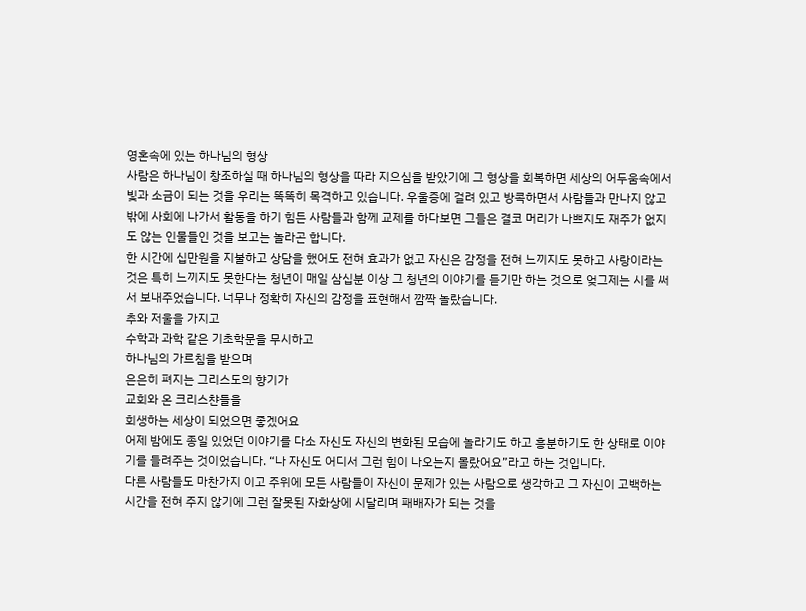영혼속에 있는 하나님의 형상
사람은 하나님이 창조하실 때 하나님의 형상을 따라 지으심을 받았기에 그 형상을 회복하면 세상의 어두움속에서 빛과 소금이 되는 것을 우리는 똑똑히 목격하고 있습니다. 우울증에 걸려 있고 방콕하면서 사람들과 만나지 않고 밖에 사회에 나가서 활동을 하기 힘든 사람들과 함께 교제를 하다보면 그들은 결코 머리가 나쁘지도 재주가 없지도 않는 인물들인 것을 보고는 놀라곤 합니다.
한 시간에 십만원을 지불하고 상담을 했어도 전혀 효과가 없고 자신은 감정을 전혀 느끼지도 못하고 사랑이라는 것은 특히 느끼지도 못한다는 청년이 매일 삼십분 이상 그 청년의 이야기를 듣기만 하는 것으로 엊그제는 시를 써서 보내주었습니다. 너무나 정확히 자신의 감정을 표현해서 깜짝 놀랐습니다.
추와 저울을 가지고
수학과 과학 같은 기초학문을 무시하고
하나님의 가르침을 받으며
은은히 펴지는 그리스도의 향기가
교회와 온 크리스챤들을
회생하는 세상이 되었으면 좋겠어요
어제 밤에도 종일 있었던 이야기를 다소 자신도 자신의 변화된 모습에 놀라기도 하고 흥분하기도 한 상태로 이야기를 들려주는 것이었습니다. “나 자신도 어디서 그런 힘이 나오는지 몰랐어요”라고 하는 것입니다.
다른 사람들도 마찬가지 이고 주위에 모든 사람들이 자신이 문제가 있는 사람으로 생각하고 그 자신이 고백하는 시간을 전혀 주지 않기에 그런 잘못된 자화상에 시달리며 패배자가 되는 것을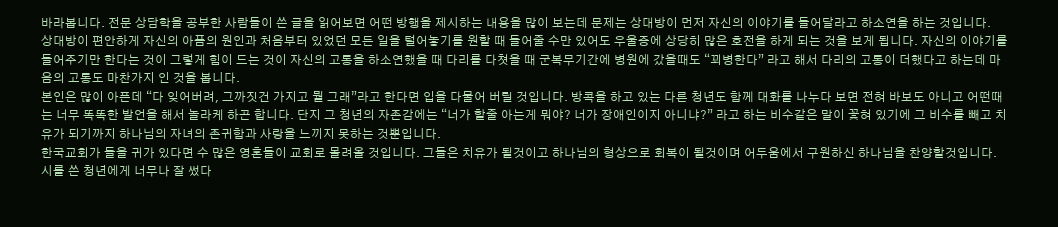바라봅니다. 전문 상담학을 공부한 사람들이 쓴 글을 읽어보면 어떤 방행을 제시하는 내용을 많이 보는데 문제는 상대방이 먼저 자신의 이야기를 들어달라고 하소연을 하는 것입니다.
상대방이 편안하게 자신의 아픔의 원인과 처음부터 있었던 모든 일을 털어놓기를 원할 때 들어줄 수만 있어도 우울증에 상당히 많은 호전을 하게 되는 것을 보게 됩니다. 자신의 이야기를 들어주기만 한다는 것이 그렇게 힘이 드는 것이 자신의 고통을 하소연했을 때 다리를 다쳣을 때 군복무기간에 병원에 갔을때도 “꾀병한다” 라고 해서 다리의 고통이 더했다고 하는데 마음의 고통도 마찬가지 인 것을 봅니다.
본인은 많이 아픈데 “다 잊어버려, 그까짓건 가지고 뭘 그래”라고 한다면 입을 다물어 버릴 것입니다. 방콕을 하고 있는 다른 청년도 함께 대화를 나누다 보면 전혀 바보도 아니고 어떤때는 너무 똑똑한 발언을 해서 놀라케 하곤 합니다. 단지 그 청년의 자존감에는 “너가 할줄 아는게 뭐야? 너가 장애인이지 아니냐?” 라고 하는 비수같은 말이 꽃혀 있기에 그 비수를 빼고 치유가 되기까지 하나님의 자녀의 존귀함과 사랑을 느끼지 못하는 것뿐입니다.
한국교회가 들을 귀가 있다면 수 많은 영혼들이 교회로 몰려올 것입니다. 그들은 치유가 될것이고 하나님의 형상으로 회복이 될것이며 어두움에서 구원하신 하나님을 찬양할것입니다.
시를 쓴 청년에게 너무나 잘 썼다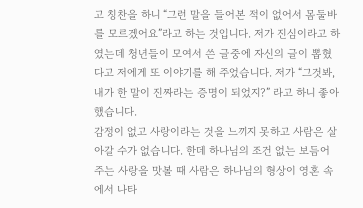고 칭찬을 하니 “그런 말을 들어본 적이 없어서 몸둘바를 모르겠어요”라고 하는 것입니다. 저가 진심이라고 하였는데 청년들이 모여서 쓴 글중에 자신의 글이 뽑혔다고 저에게 또 이야기를 해 주었습니다. 저가 “그것봐, 내가 한 말이 진짜라는 증명이 되었지?” 라고 하니 좋아했습니다.
감정이 없고 사랑이라는 것을 느끼지 못하고 사람은 살아갈 수가 없습니다. 한데 하나님의 조건 없는 보듬어 주는 사랑을 맛볼 때 사람은 하나님의 형상이 영혼 속에서 나타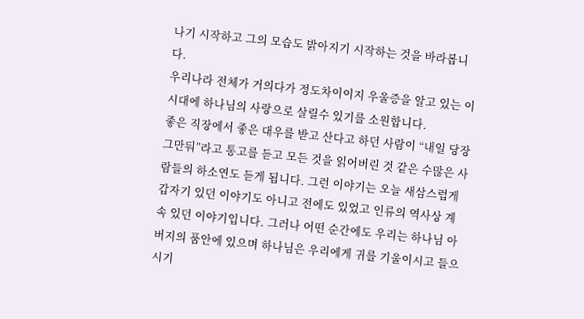나기 시작하고 그의 모습도 밝아지기 시작하는 것을 바라봅니다.
우리나라 전체가 거의다가 정도차이이지 우울증을 알고 있는 이 시대에 하나님의 사랑으로 살릴수 있기를 소원합니다.
좋은 직장에서 좋은 대우를 받고 산다고 하던 사람이 “내일 당장 그만둬”라고 통고를 듣고 모든 것을 읽어버린 것 같은 수많은 사람들의 하소연도 듣게 됩니다. 그런 이야기는 오늘 새삼스럽게 갑자기 있던 이야기도 아니고 전에도 있었고 인류의 역사상 계속 있던 이야기입니다. 그러나 어떤 순간에도 우리는 하나님 아버지의 품안에 있으며 하나님은 우리에게 귀를 기울이시고 들으시기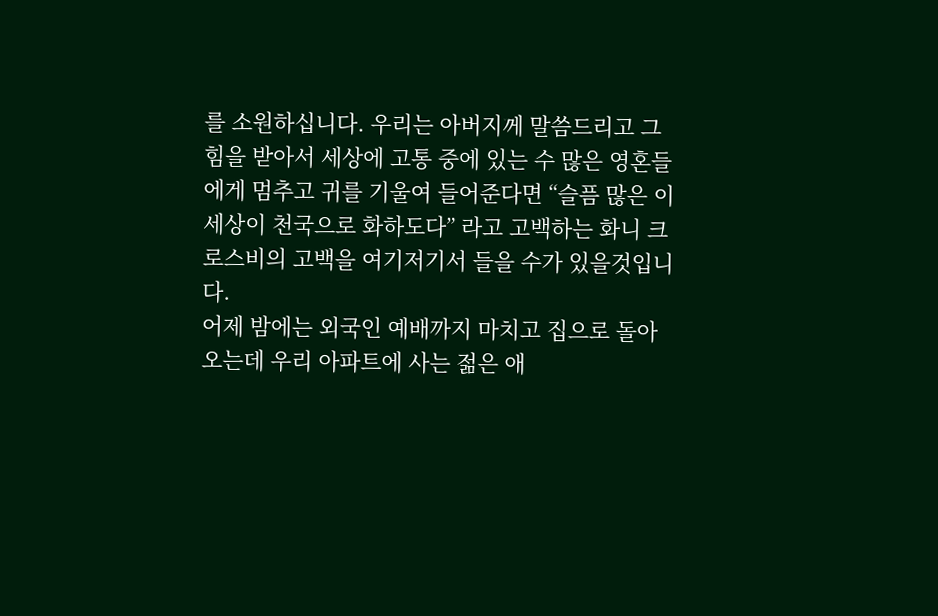를 소원하십니다. 우리는 아버지께 말씀드리고 그 힘을 받아서 세상에 고통 중에 있는 수 많은 영혼들에게 멈추고 귀를 기울여 들어준다면 “슬픔 많은 이세상이 천국으로 화하도다” 라고 고백하는 화니 크로스비의 고백을 여기저기서 들을 수가 있을것입니다.
어제 밤에는 외국인 예배까지 마치고 집으로 돌아오는데 우리 아파트에 사는 젊은 애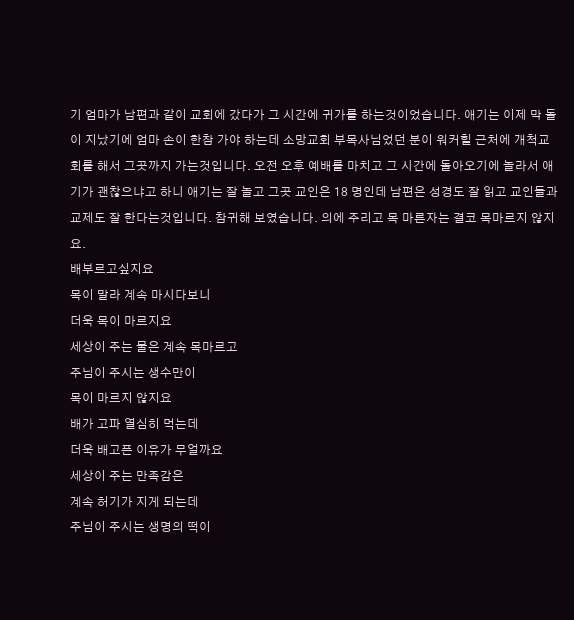기 엄마가 남편과 같이 교회에 갔다가 그 시간에 귀가를 하는것이었습니다. 애기는 이제 막 돌이 지났기에 엄마 손이 한참 가야 하는데 소망교회 부목사님었던 분이 워커힐 근처에 개척교회를 해서 그곳까지 가는것입니다. 오전 오후 예배를 마치고 그 시간에 돌아오기에 놀라서 애기가 괜찮으냐고 하니 애기는 잘 놀고 그곳 교인은 18 명인데 남편은 성경도 잘 읽고 교인들과 교제도 잘 한다는것입니다. 참귀해 보였습니다. 의에 주리고 목 마른자는 결코 목마르지 않지요.
배부르고싶지요
목이 말라 계속 마시다보니
더욱 목이 마르지요
세상이 주는 물은 계속 목마르고
주님이 주시는 생수만이
목이 마르지 않지요
배가 고파 열심히 먹는데
더욱 배고픈 이유가 무얼까요
세상이 주는 만족감은
계속 허기가 지게 되는데
주님이 주시는 생명의 떡이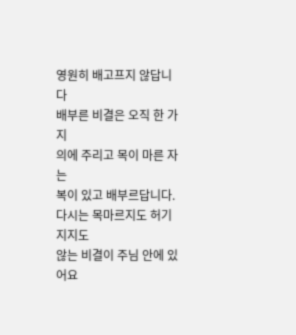영원히 배고프지 않답니다
배부른 비결은 오직 한 가지
의에 주리고 목이 마른 자는
복이 있고 배부르답니다.
다시는 목마르지도 허기지지도
않는 비결이 주님 안에 있어요